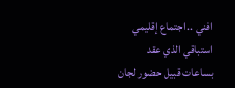افني .. اجتماع إقليمي استباقي الذي عقد بساعات قبيل حضور لجان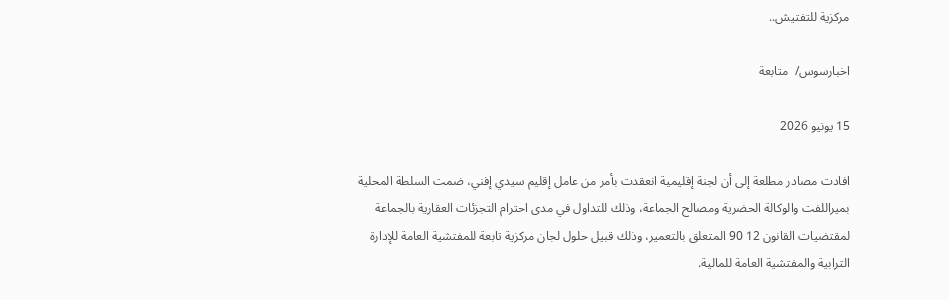مركزية للتفتيش..

اخبارسوس/  متابعة

15 يونيو 2026

افادت مصادر مطلعة إلى أن لجنة إقليمية انعقدت بأمر من عامل إقليم سيدي إفني، ضمت السلطة المحلية بميراللفت والوكالة الحضرية ومصالح الجماعة، وذلك للتداول في مدى احترام التجزئات العقارية بالجماعة لمقتضيات القانون 12 90 المتعلق بالتعمير، وذلك قبيل حلول لجان مركزية تابعة للمفتشية العامة للإدارة الترابية والمفتشية العامة للمالية.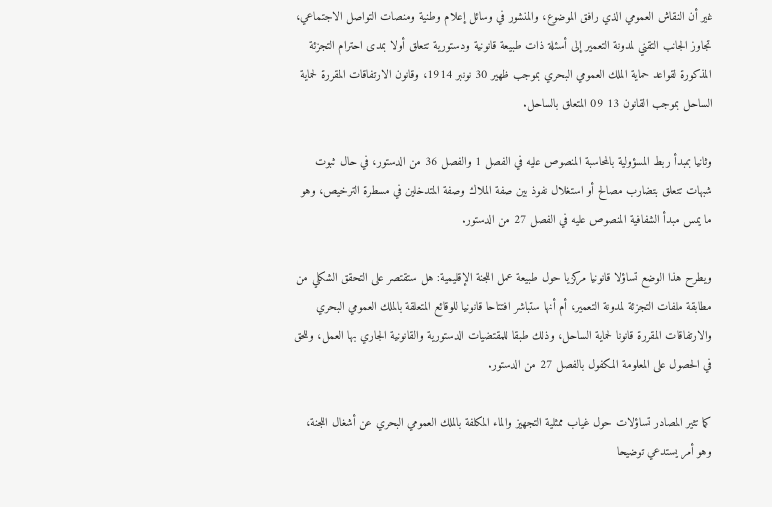غير أن النقاش العمومي الذي رافق الموضوع، والمنشور في وسائل إعلام وطنية ومنصات التواصل الاجتماعي، تجاوز الجانب التقني لمدونة التعمير إلى أسئلة ذات طبيعة قانونية ودستورية تتعلق أولا بمدى احترام التجزئة المذكورة لقواعد حماية الملك العمومي البحري بموجب ظهير 30 نونبر 1914، وقانون الارتفاقات المقررة لحماية الساحل بموجب القانون 13 09 المتعلق بالساحل.

وثانيا بمبدأ ربط المسؤولية بالمحاسبة المنصوص عليه في الفصل 1 والفصل 36 من الدستور، في حال ثبوت شبهات تتعلق بتضارب مصالح أو استغلال نفوذ بين صفة الملاك وصفة المتدخلين في مسطرة الترخيص، وهو ما يمس مبدأ الشفافية المنصوص عليه في الفصل 27 من الدستور.

ويطرح هذا الوضع تساؤلا قانونيا مركزيا حول طبيعة عمل اللجنة الإقليمية: هل ستقتصر على التحقق الشكلي من مطابقة ملفات التجزئة لمدونة التعمير، أم أنها ستباشر افتتاحا قانونيا للوقائع المتعلقة بالملك العمومي البحري والارتفاقات المقررة قانونا لحماية الساحل، وذلك طبقا للمقتضيات الدستورية والقانونية الجاري بها العمل، وللحق في الحصول على المعلومة المكفول بالفصل 27 من الدستور.

كما تثير المصادر تساؤلات حول غياب ممثلية التجهيز والماء المكلفة بالملك العمومي البحري عن أشغال اللجنة، وهو أمر يستدعي توضيحا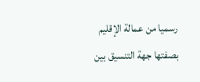رسميا من عمالة الإقليم بصفتها جهة التنسيق بين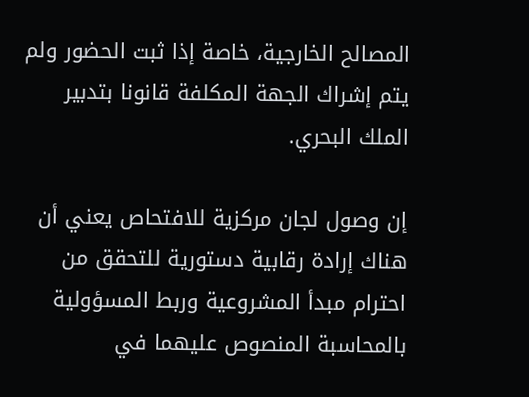المصالح الخارجية، خاصة إذا ثبت الحضور ولم يتم إشراك الجهة المكلفة قانونا بتدبير الملك البحري.

إن وصول لجان مركزية للافتحاص يعني أن هناك إرادة رقابية دستورية للتحقق من احترام مبدأ المشروعية وربط المسؤولية بالمحاسبة المنصوص عليهما في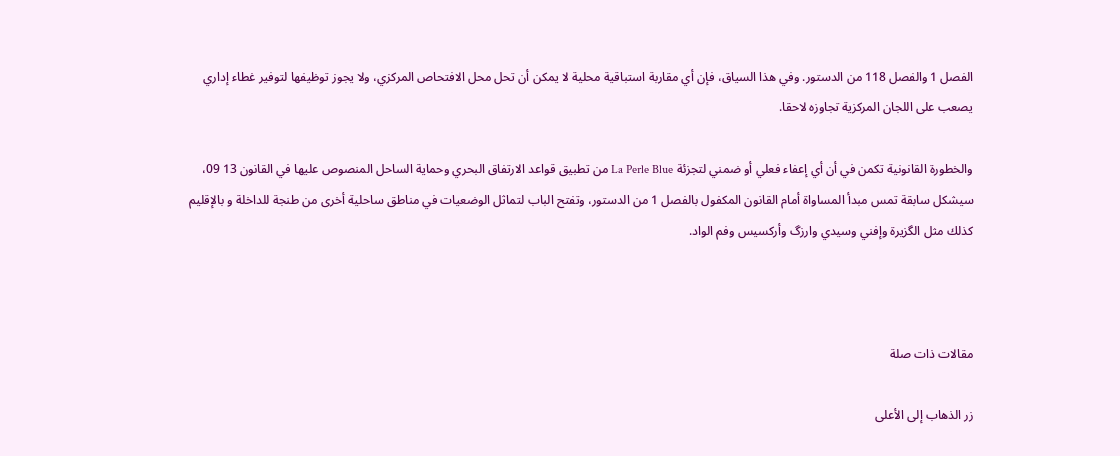الفصل 1 والفصل 118 من الدستور. وفي هذا السياق، فإن أي مقاربة استباقية محلية لا يمكن أن تحل محل الافتحاص المركزي، ولا يجوز توظيفها لتوفير غطاء إداري يصعب على اللجان المركزية تجاوزه لاحقا.

والخطورة القانونية تكمن في أن أي إعفاء فعلي أو ضمني لتجزئة La Perle Blue من تطبيق قواعد الارتفاق البحري وحماية الساحل المنصوص عليها في القانون 13 09، سيشكل سابقة تمس مبدأ المساواة أمام القانون المكفول بالفصل 1 من الدستور، وتفتح الباب لتماثل الوضعيات في مناطق ساحلية أخرى من طنجة للداخلة و بالإقليم كذلك مثل الگزيرة وإفني وسيدي وارزگ وأركسيس وفم الواد.



مقالات ذات صلة

زر الذهاب إلى الأعلى